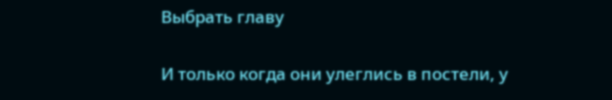Выбрать главу

И только когда они улеглись в постели, у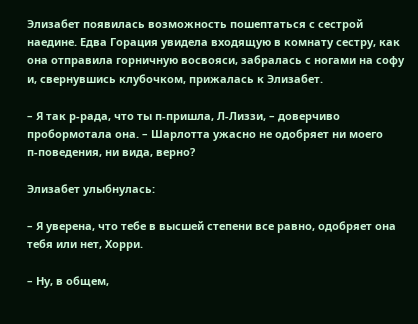Элизабет появилась возможность пошептаться с сестрой наедине. Едва Горация увидела входящую в комнату сестру, как она отправила горничную восвояси, забралась с ногами на софу и, свернувшись клубочком, прижалась к Элизабет.

– Я так р‑рада, что ты п‑пришла, Л‑Лиззи, – доверчиво пробормотала она. – Шарлотта ужасно не одобряет ни моего п‑поведения, ни вида, верно?

Элизабет улыбнулась:

– Я уверена, что тебе в высшей степени все равно, одобряет она тебя или нет, Хорри.

– Ну, в общем,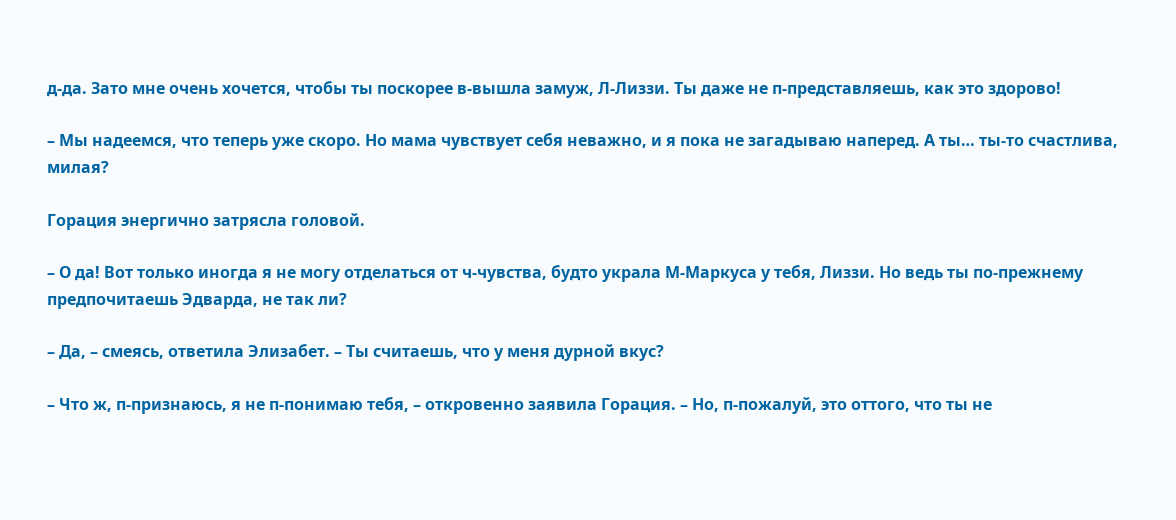д‑да. Зато мне очень хочется, чтобы ты поскорее в‑вышла замуж, Л‑Лиззи. Ты даже не п‑представляешь, как это здорово!

– Мы надеемся, что теперь уже скоро. Но мама чувствует себя неважно, и я пока не загадываю наперед. А ты… ты-то счастлива, милая?

Горация энергично затрясла головой.

– О да! Вот только иногда я не могу отделаться от ч‑чувства, будто украла М‑Маркуса у тебя, Лиззи. Но ведь ты по-прежнему предпочитаешь Эдварда, не так ли?

– Да, – смеясь, ответила Элизабет. – Ты считаешь, что у меня дурной вкус?

– Что ж, п‑признаюсь, я не п‑понимаю тебя, – откровенно заявила Горация. – Но, п‑пожалуй, это оттого, что ты не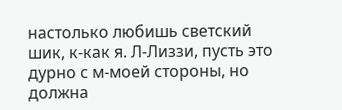настолько любишь светский шик, к‑как я. Л‑Лиззи, пусть это дурно с м‑моей стороны, но должна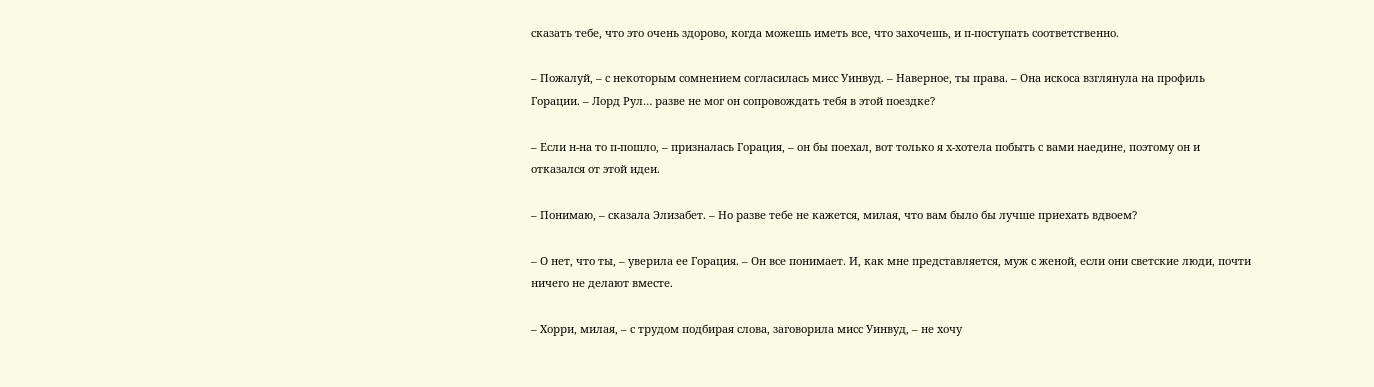сказать тебе, что это очень здорово, когда можешь иметь все, что захочешь, и п‑поступать соответственно.

– Пожалуй, – с некоторым сомнением согласилась мисс Уинвуд. – Наверное, ты права. – Она искоса взглянула на профиль Горации. – Лорд Рул… разве не мог он сопровождать тебя в этой поездке?

– Если н‑на то п‑пошло, – призналась Горация, – он бы поехал, вот только я х‑хотела побыть с вами наедине, поэтому он и отказался от этой идеи.

– Понимаю, – сказала Элизабет. – Но разве тебе не кажется, милая, что вам было бы лучше приехать вдвоем?

– О нет, что ты, – уверила ее Горация. – Он все понимает. И, как мне представляется, муж с женой, если они светские люди, почти ничего не делают вместе.

– Хорри, милая, – с трудом подбирая слова, заговорила мисс Уинвуд, – не хочу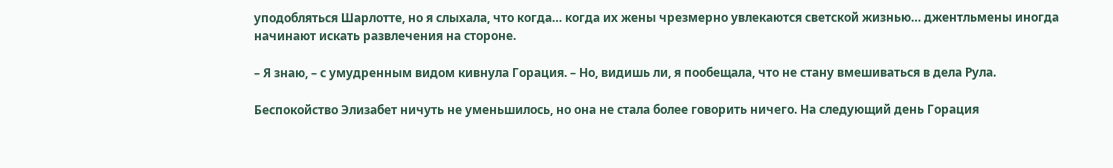уподобляться Шарлотте, но я слыхала, что когда… когда их жены чрезмерно увлекаются светской жизнью… джентльмены иногда начинают искать развлечения на стороне.

– Я знаю, – с умудренным видом кивнула Горация. – Но, видишь ли, я пообещала, что не стану вмешиваться в дела Рула.

Беспокойство Элизабет ничуть не уменьшилось, но она не стала более говорить ничего. На следующий день Горация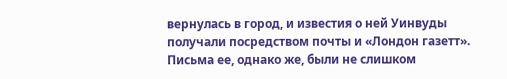вернулась в город, и известия о ней Уинвуды получали посредством почты и «Лондон газетт». Письма ее, однако же, были не слишком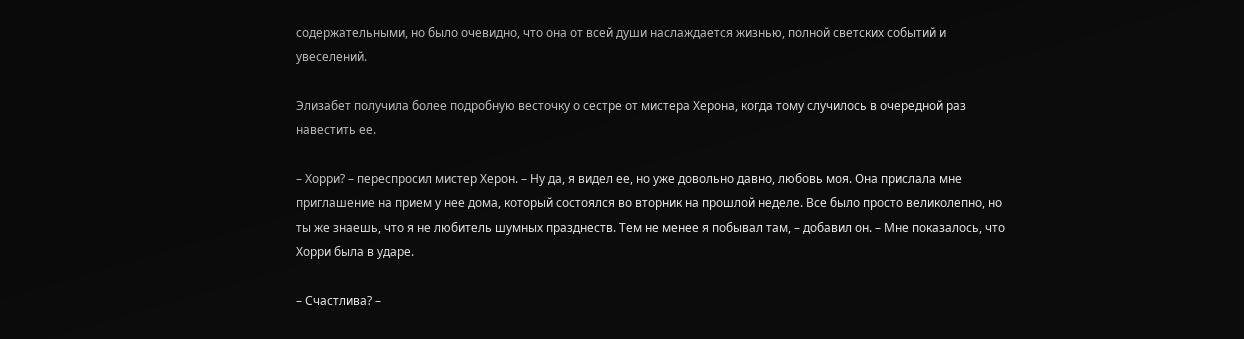содержательными, но было очевидно, что она от всей души наслаждается жизнью, полной светских событий и увеселений.

Элизабет получила более подробную весточку о сестре от мистера Херона, когда тому случилось в очередной раз навестить ее.

– Хорри? – переспросил мистер Херон. – Ну да, я видел ее, но уже довольно давно, любовь моя. Она прислала мне приглашение на прием у нее дома, который состоялся во вторник на прошлой неделе. Все было просто великолепно, но ты же знаешь, что я не любитель шумных празднеств. Тем не менее я побывал там, – добавил он. – Мне показалось, что Хорри была в ударе.

– Счастлива? –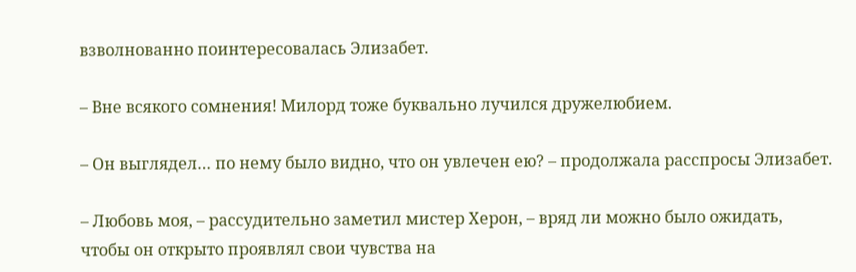взволнованно поинтересовалась Элизабет.

– Вне всякого сомнения! Милорд тоже буквально лучился дружелюбием.

– Он выглядел… по нему было видно, что он увлечен ею? – продолжала расспросы Элизабет.

– Любовь моя, – рассудительно заметил мистер Херон, – вряд ли можно было ожидать, чтобы он открыто проявлял свои чувства на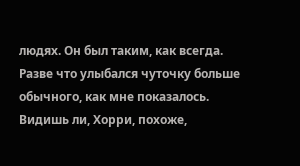людях. Он был таким, как всегда. Разве что улыбался чуточку больше обычного, как мне показалось. Видишь ли, Хорри, похоже,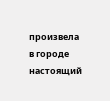произвела в городе настоящий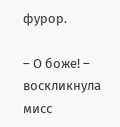фурор.

– О боже! – воскликнула мисс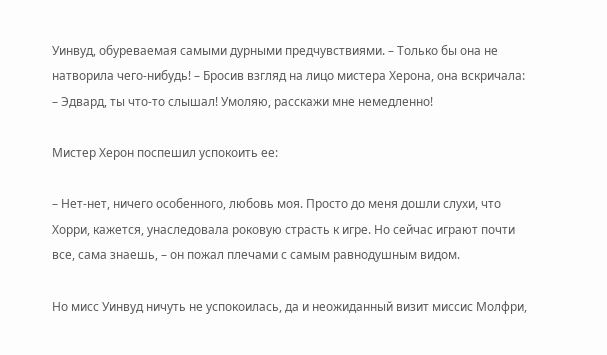Уинвуд, обуреваемая самыми дурными предчувствиями. – Только бы она не натворила чего-нибудь! – Бросив взгляд на лицо мистера Херона, она вскричала: – Эдвард, ты что-то слышал! Умоляю, расскажи мне немедленно!

Мистер Херон поспешил успокоить ее:

– Нет-нет, ничего особенного, любовь моя. Просто до меня дошли слухи, что Хорри, кажется, унаследовала роковую страсть к игре. Но сейчас играют почти все, сама знаешь, – он пожал плечами с самым равнодушным видом.

Но мисс Уинвуд ничуть не успокоилась, да и неожиданный визит миссис Молфри,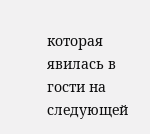которая явилась в гости на следующей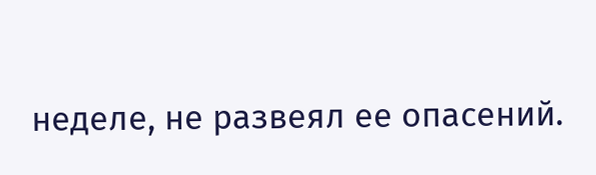неделе, не развеял ее опасений.